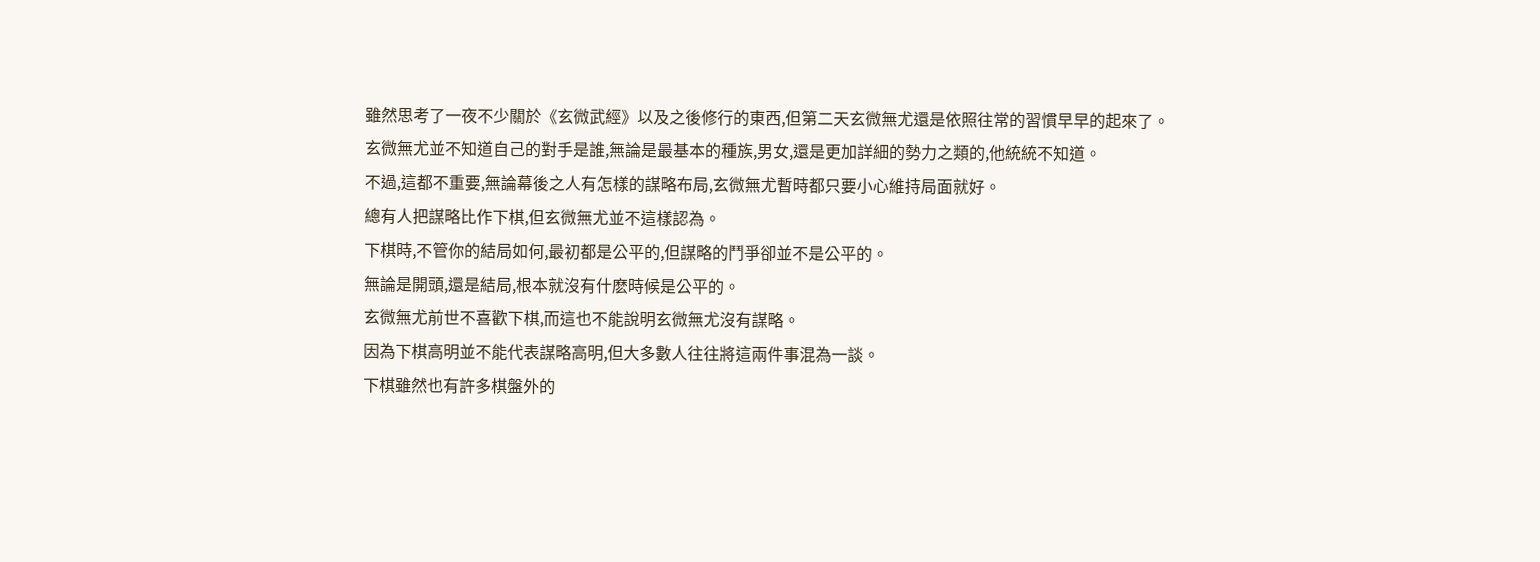雖然思考了一夜不少關於《玄微武經》以及之後修行的東西,但第二天玄微無尤還是依照往常的習慣早早的起來了。
玄微無尤並不知道自己的對手是誰,無論是最基本的種族,男女,還是更加詳細的勢力之類的,他統統不知道。
不過,這都不重要,無論幕後之人有怎樣的謀略布局,玄微無尤暫時都只要小心維持局面就好。
總有人把謀略比作下棋,但玄微無尤並不這樣認為。
下棋時,不管你的結局如何,最初都是公平的,但謀略的鬥爭卻並不是公平的。
無論是開頭,還是結局,根本就沒有什麽時候是公平的。
玄微無尤前世不喜歡下棋,而這也不能說明玄微無尤沒有謀略。
因為下棋高明並不能代表謀略高明,但大多數人往往將這兩件事混為一談。
下棋雖然也有許多棋盤外的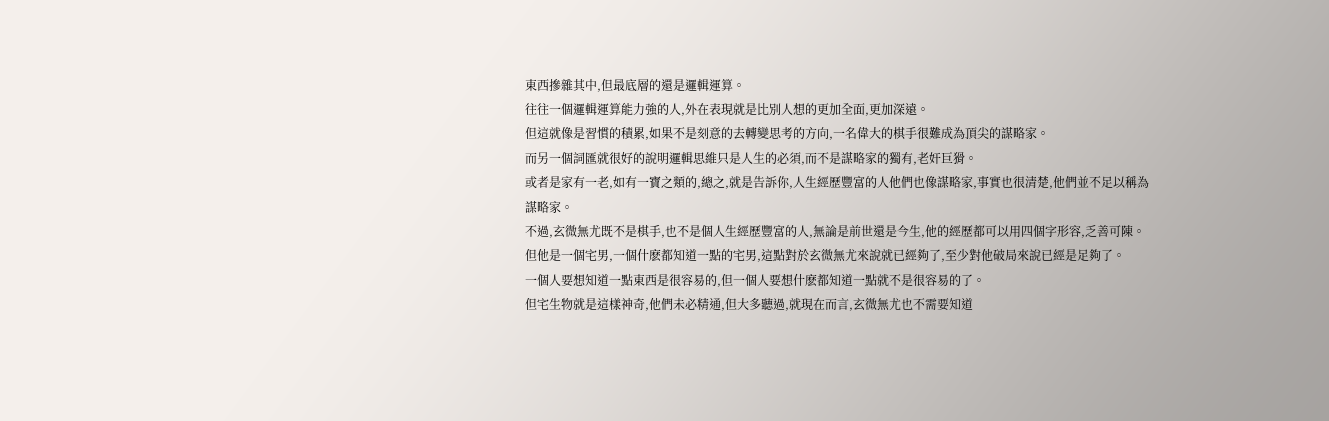東西摻雜其中,但最底層的還是邏輯運算。
往往一個邏輯運算能力強的人,外在表現就是比別人想的更加全面,更加深遠。
但這就像是習慣的積累,如果不是刻意的去轉變思考的方向,一名偉大的棋手很難成為頂尖的謀略家。
而另一個詞匯就很好的說明邏輯思維只是人生的必須,而不是謀略家的獨有,老奸巨猾。
或者是家有一老,如有一寶之類的,總之,就是告訴你,人生經歷豐富的人他們也像謀略家,事實也很清楚,他們並不足以稱為謀略家。
不過,玄微無尤既不是棋手,也不是個人生經歷豐富的人,無論是前世還是今生,他的經歷都可以用四個字形容,乏善可陳。
但他是一個宅男,一個什麽都知道一點的宅男,這點對於玄微無尤來說就已經夠了,至少對他破局來說已經是足夠了。
一個人要想知道一點東西是很容易的,但一個人要想什麽都知道一點就不是很容易的了。
但宅生物就是這樣神奇,他們未必精通,但大多聽過,就現在而言,玄微無尤也不需要知道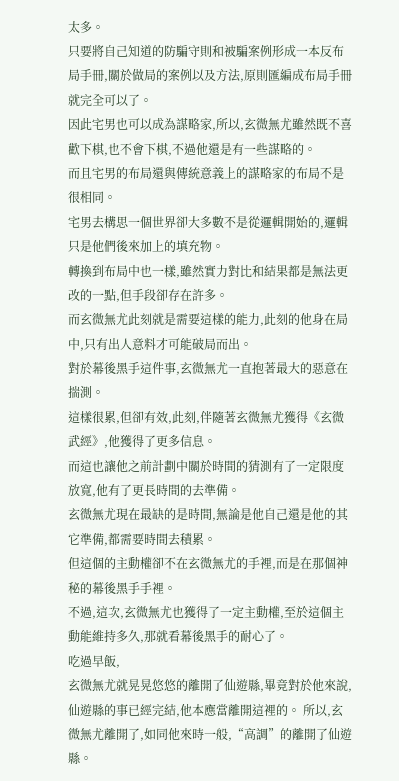太多。
只要將自己知道的防騙守則和被騙案例形成一本反布局手冊,關於做局的案例以及方法,原則匯編成布局手冊就完全可以了。
因此宅男也可以成為謀略家,所以,玄微無尤雖然既不喜歡下棋,也不會下棋,不過他還是有一些謀略的。
而且宅男的布局還與傳統意義上的謀略家的布局不是很相同。
宅男去構思一個世界卻大多數不是從邏輯開始的,邏輯只是他們後來加上的填充物。
轉換到布局中也一樣,雖然實力對比和結果都是無法更改的一點,但手段卻存在許多。
而玄微無尤此刻就是需要這樣的能力,此刻的他身在局中,只有出人意料才可能破局而出。
對於幕後黑手這件事,玄微無尤一直抱著最大的惡意在揣測。
這樣很累,但卻有效,此刻,伴隨著玄微無尤獲得《玄微武經》,他獲得了更多信息。
而這也讓他之前計劃中關於時間的猜測有了一定限度放寬,他有了更長時間的去準備。
玄微無尤現在最缺的是時間,無論是他自己還是他的其它準備,都需要時間去積累。
但這個的主動權卻不在玄微無尤的手裡,而是在那個神秘的幕後黑手手裡。
不過,這次,玄微無尤也獲得了一定主動權,至於這個主動能維持多久,那就看幕後黑手的耐心了。
吃過早飯,
玄微無尤就晃晃悠悠的離開了仙遊縣,畢竟對於他來說,仙遊縣的事已經完結,他本應當離開這裡的。 所以,玄微無尤離開了,如同他來時一般,“高調”的離開了仙遊縣。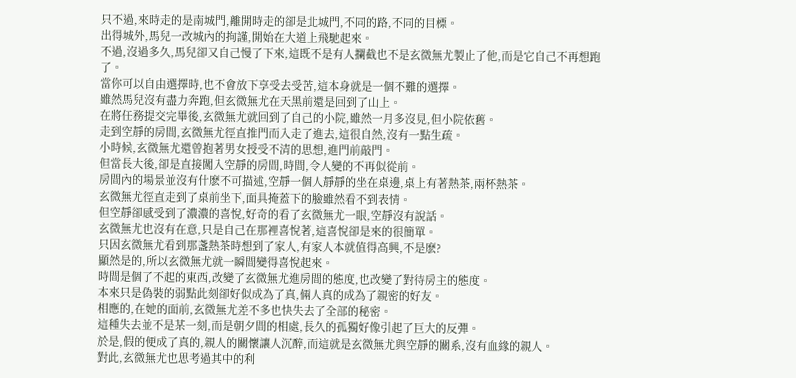只不過,來時走的是南城門,離開時走的卻是北城門,不同的路,不同的目標。
出得城外,馬兒一改城內的拘謹,開始在大道上飛馳起來。
不過,沒過多久,馬兒卻又自己慢了下來,這既不是有人攔截也不是玄微無尤製止了他,而是它自己不再想跑了。
當你可以自由選擇時,也不會放下享受去受苦,這本身就是一個不難的選擇。
雖然馬兒沒有盡力奔跑,但玄微無尤在天黑前還是回到了山上。
在將任務提交完畢後,玄微無尤就回到了自己的小院,雖然一月多沒見,但小院依舊。
走到空靜的房間,玄微無尤徑直推門而入走了進去,這很自然,沒有一點生疏。
小時候,玄微無尤還曾抱著男女授受不清的思想,進門前敲門。
但當長大後,卻是直接闖入空靜的房間,時間,令人變的不再似從前。
房間內的場景並沒有什麽不可描述,空靜一個人靜靜的坐在桌邊,桌上有著熱茶,兩杯熱茶。
玄微無尤徑直走到了桌前坐下,面具掩蓋下的臉雖然看不到表情。
但空靜卻感受到了濃濃的喜悅,好奇的看了玄微無尤一眼,空靜沒有說話。
玄微無尤也沒有在意,只是自己在那裡喜悅著,這喜悅卻是來的很簡單。
只因玄微無尤看到那盞熱茶時想到了家人,有家人本就值得高興,不是麽?
顯然是的,所以玄微無尤就一瞬間變得喜悅起來。
時間是個了不起的東西,改變了玄微無尤進房間的態度,也改變了對待房主的態度。
本來只是偽裝的弱點此刻卻好似成為了真,倆人真的成為了親密的好友。
相應的,在她的面前,玄微無尤差不多也快失去了全部的秘密。
這種失去並不是某一刻,而是朝夕間的相處,長久的孤獨好像引起了巨大的反彈。
於是,假的便成了真的,親人的關懷讓人沉醉,而這就是玄微無尤與空靜的關系,沒有血緣的親人。
對此,玄微無尤也思考過其中的利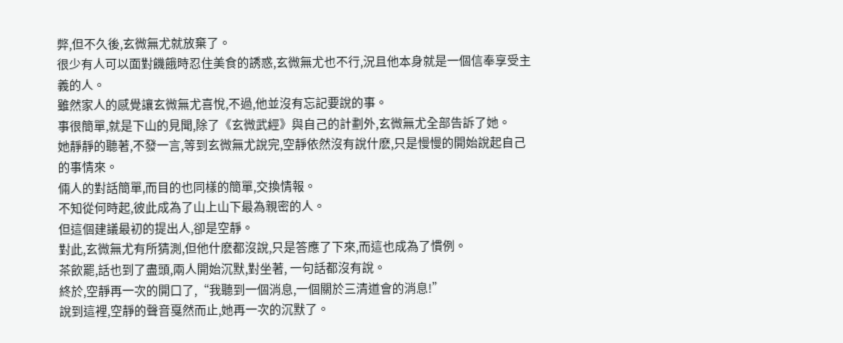弊,但不久後,玄微無尤就放棄了。
很少有人可以面對饑餓時忍住美食的誘惑,玄微無尤也不行,況且他本身就是一個信奉享受主義的人。
雖然家人的感覺讓玄微無尤喜悅,不過,他並沒有忘記要說的事。
事很簡單,就是下山的見聞,除了《玄微武經》與自己的計劃外,玄微無尤全部告訴了她。
她靜靜的聽著,不發一言,等到玄微無尤說完,空靜依然沒有說什麽,只是慢慢的開始說起自己的事情來。
倆人的對話簡單,而目的也同樣的簡單,交換情報。
不知從何時起,彼此成為了山上山下最為親密的人。
但這個建議最初的提出人,卻是空靜。
對此,玄微無尤有所猜測,但他什麽都沒說,只是答應了下來,而這也成為了慣例。
茶飲罷,話也到了盡頭,兩人開始沉默,對坐著, 一句話都沒有說。
終於,空靜再一次的開口了,“我聽到一個消息,一個關於三清道會的消息!”
說到這裡,空靜的聲音戛然而止,她再一次的沉默了。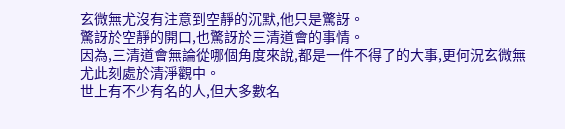玄微無尤沒有注意到空靜的沉默,他只是驚訝。
驚訝於空靜的開口,也驚訝於三清道會的事情。
因為,三清道會無論從哪個角度來說,都是一件不得了的大事,更何況玄微無尤此刻處於清淨觀中。
世上有不少有名的人,但大多數名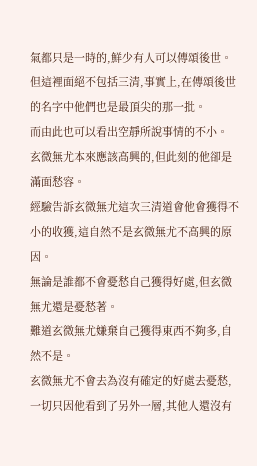氣都只是一時的,鮮少有人可以傳頌後世。
但這裡面絕不包括三清,事實上,在傳頌後世的名字中他們也是最頂尖的那一批。
而由此也可以看出空靜所說事情的不小。
玄微無尤本來應該高興的,但此刻的他卻是滿面愁容。
經驗告訴玄微無尤這次三清道會他會獲得不小的收獲,這自然不是玄微無尤不高興的原因。
無論是誰都不會憂愁自己獲得好處,但玄微無尤還是憂愁著。
難道玄微無尤嫌棄自己獲得東西不夠多,自然不是。
玄微無尤不會去為沒有確定的好處去憂愁,一切只因他看到了另外一層,其他人還沒有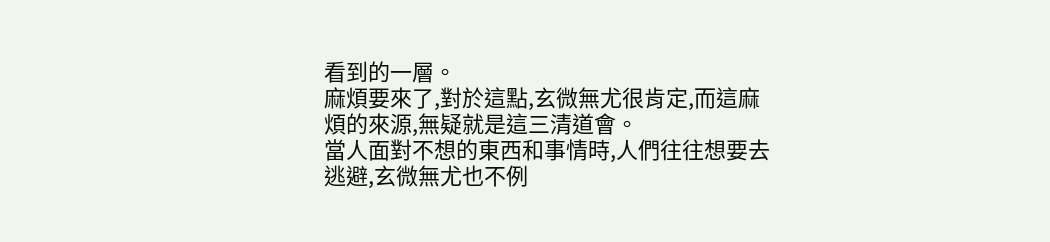看到的一層。
麻煩要來了,對於這點,玄微無尤很肯定,而這麻煩的來源,無疑就是這三清道會。
當人面對不想的東西和事情時,人們往往想要去逃避,玄微無尤也不例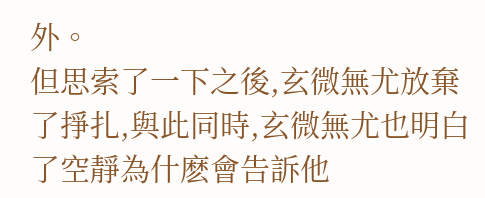外。
但思索了一下之後,玄微無尤放棄了掙扎,與此同時,玄微無尤也明白了空靜為什麽會告訴他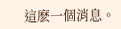這麽一個消息。